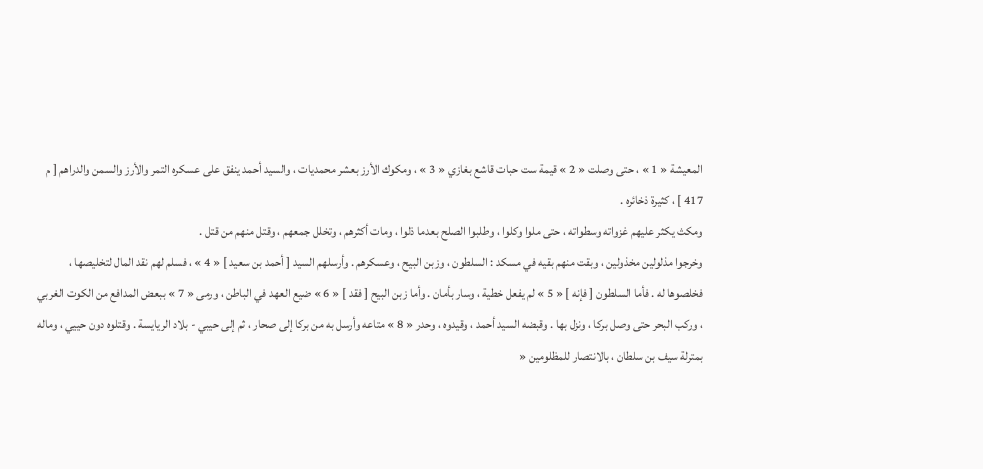المعيشة « 1 » ، حتى وصلت « 2 » قيمة ست حبات قاشع بغازي « 3 » ، ومكوك الأرز بعشر محمديات ، والسيد أحمد ينفق على عسكره التمر والأرز والسمن والدراهم [ م 417 ] ، كثيرة ذخائره .
ومكث يكثر عليهم غزواته وسطواته ، حتى ملوا وكلوا ، وطلبوا الصلح بعدما ذلوا ، ومات أكثرهم ، وتخلل جمعهم ، وقتل منهم من قتل .
وخرجوا مذلولين مخذولين ، وبقت منهم بقيه في مسكد : السلطون ، وزبن البيح ، وعسكرهم . وأرسلهم السيد [ أحمد بن سعيد ] « 4 » ، فسلم لهم نقد المال لتخليصها ، فخلصوها له . فأما السلطون [ فإنه ] « 5 » لم يفعل خطية ، وسار بأمان . وأما زبن البيح [ فقد ] « 6 » ضيع العهد في الباطن ، ورمى « 7 » ببعض المدافع من الكوت الغربي ، وركب البحر حتى وصل بركا ، ونزل بها . وقبضه السيد أحمد ، وقيدوه ، وحدر « 8 » متاعه وأرسل به من بركا إلى صحار ، ثم إلى حيبي - بلاد الريايسة . وقتلوه دون حييي ، وماله بمترلة سيف بن سلطان ، بالانتصار للمظلومين «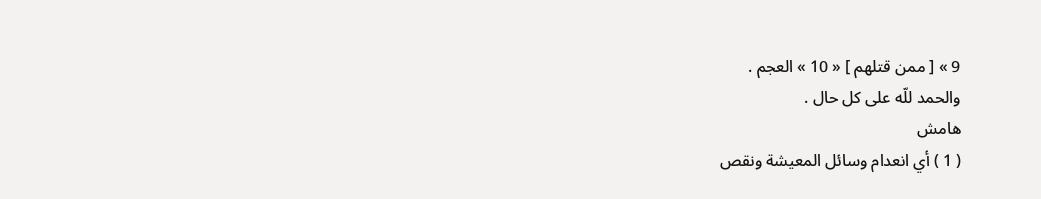9 » [ ممن قتلهم ] « 10 » العجم .
والحمد للّه على كل حال .
هامش
( 1 ) أي انعدام وسائل المعيشة ونقص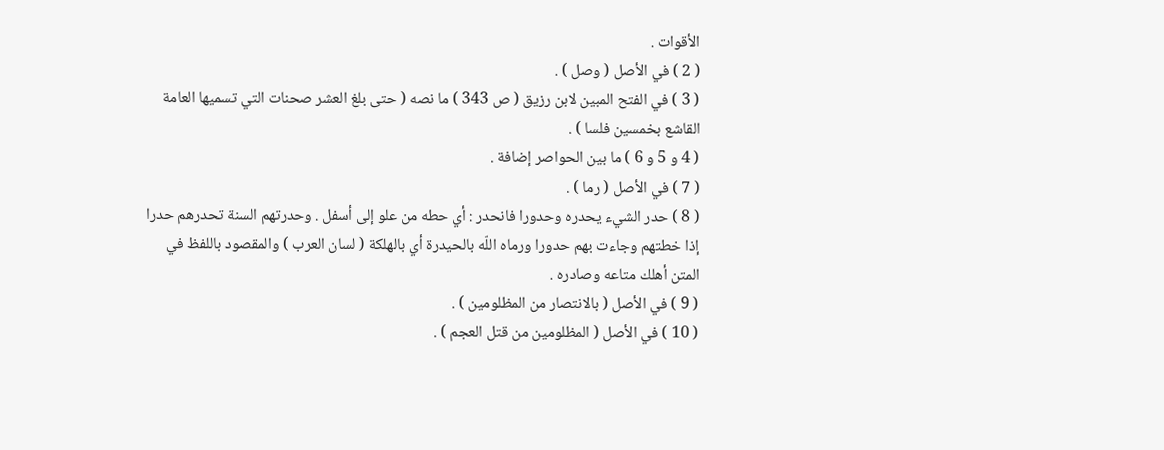الأقوات .
( 2 ) في الأصل ( وصل ) .
( 3 ) في الفتح المبين لابن رزيق ( ص 343 ) ما نصه ( حتى بلغ العشر صحنات التي تسميها العامة القاشع بخمسين فلسا ) .
( 4 و 5 و 6 ) ما بين الحواصر إضافة .
( 7 ) في الأصل ( رما ) .
( 8 ) حدر الشيء يحدره وحدورا فانحدر : أي حطه من علو إلى أسفل . وحدرتهم السنة تحدرهم حدرا إذا خطتهم وجاءت بهم حدورا ورماه اللّه بالحيدرة أي بالهلكة ( لسان العرب ) والمقصود باللفظ في المتن أهلك متاعه وصادره .
( 9 ) في الأصل ( بالانتصار من المظلومين ) .
( 10 ) في الأصل ( المظلومين من قتل العجم ) .